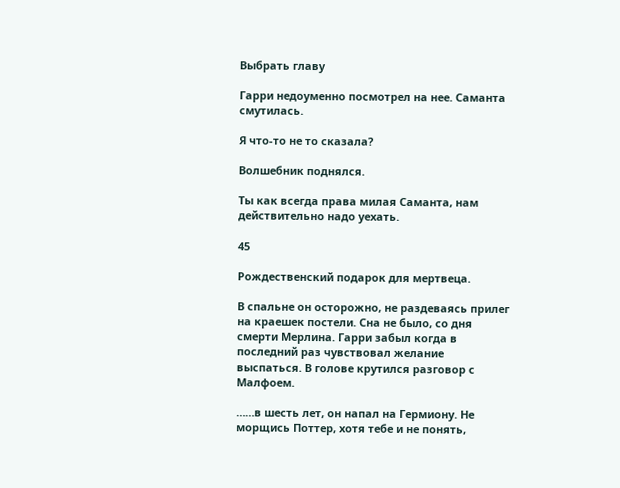Выбрать главу

Гарри недоуменно посмотрел на нее. Саманта смутилась.

Я что-то не то сказала?

Волшебник поднялся.

Ты как всегда права милая Саманта, нам действительно надо уехать.

45

Рождественский подарок для мертвеца.

В спальне он осторожно, не раздеваясь прилег на краешек постели. Сна не было, со дня смерти Мерлина. Гарри забыл когда в последний раз чувствовал желание выспаться. В голове крутился разговор с Малфоем.

……в шесть лет, он напал на Гермиону. Не морщись Поттер, хотя тебе и не понять,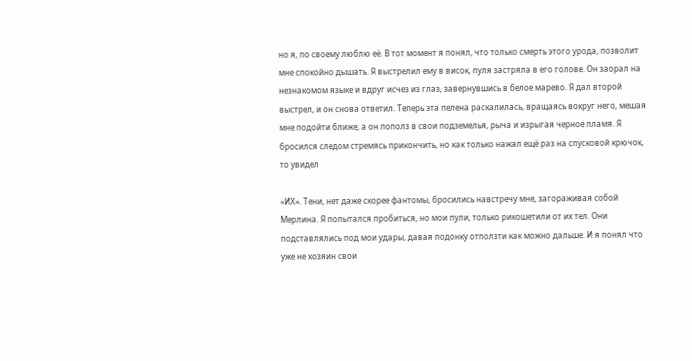но я, по своему люблю её. В тот момент я понял, что только смерть этого урода, позволит мне спокойно дышать. Я выстрелил ему в висок, пуля застряла в его голове. Он заорал на незнакомом языке и вдруг исчез из глаз, завернувшись в белое марево. Я дал второй выстрел, и он снова ответил. Теперь эта пелена раскалилась, вращаясь вокруг него, мешая мне подойти ближе, а он пополз в свои подземелья, рыча и изрыгая черное пламя. Я бросился следом стремясь прикончить, но как только нажал ещё раз на спусковой крючок, то увидел

«ИХ». Тени, нет даже скорее фантомы, бросились навстречу мне, загораживая собой Мерлина. Я попытался пробиться, но мои пули, только рикошетили от их тел. Они подставлялись под мои удары, давая подонку отползти как можно дальше. И я понял что уже не хозяин свои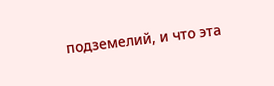подземелий, и что эта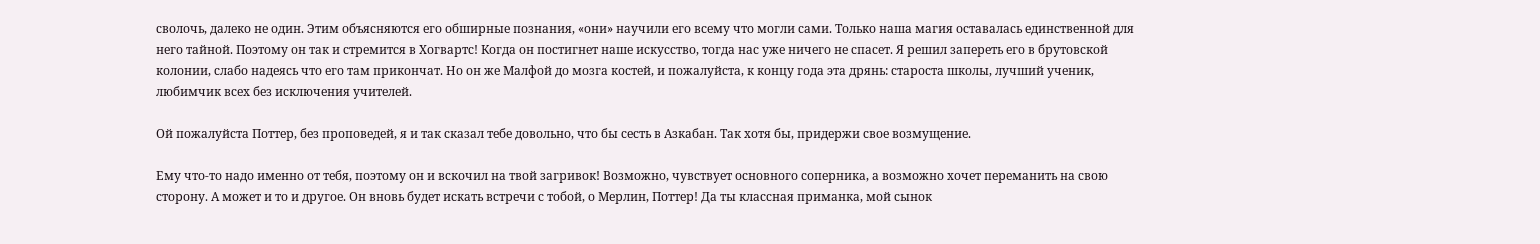сволочь, далеко не один. Этим объясняются его обширные познания, «они» научили его всему что могли сами. Только наша магия оставалась единственной для него тайной. Поэтому он так и стремится в Хогвартс! Когда он постигнет наше искусство, тогда нас уже ничего не спасет. Я решил запереть его в брутовской колонии, слабо надеясь что его там прикончат. Но он же Малфой до мозга костей, и пожалуйста, к концу года эта дрянь: староста школы, лучший ученик, любимчик всех без исключения учителей.

Ой пожалуйста Поттер, без проповедей, я и так сказал тебе довольно, что бы сесть в Азкабан. Так хотя бы, придержи свое возмущение.

Ему что-то надо именно от тебя, поэтому он и вскочил на твой загривок! Возможно, чувствует основного соперника, а возможно хочет переманить на свою сторону. А может и то и другое. Он вновь будет искать встречи с тобой, о Мерлин, Поттер! Да ты классная приманка, мой сынок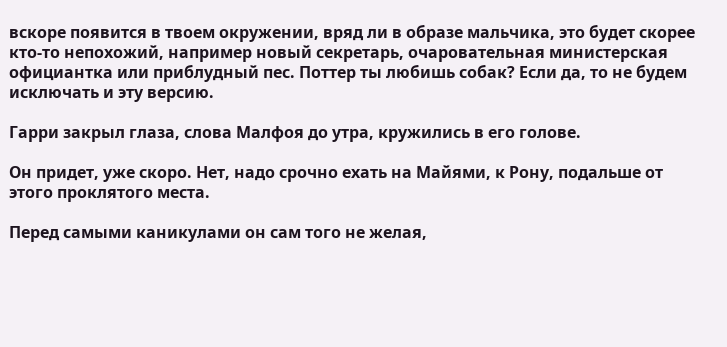вскоре появится в твоем окружении, вряд ли в образе мальчика, это будет скорее кто-то непохожий, например новый секретарь, очаровательная министерская официантка или приблудный пес. Поттер ты любишь собак? Если да, то не будем исключать и эту версию.

Гарри закрыл глаза, слова Малфоя до утра, кружились в его голове.

Он придет, уже скоро. Нет, надо срочно ехать на Майями, к Рону, подальше от этого проклятого места.

Перед самыми каникулами он сам того не желая,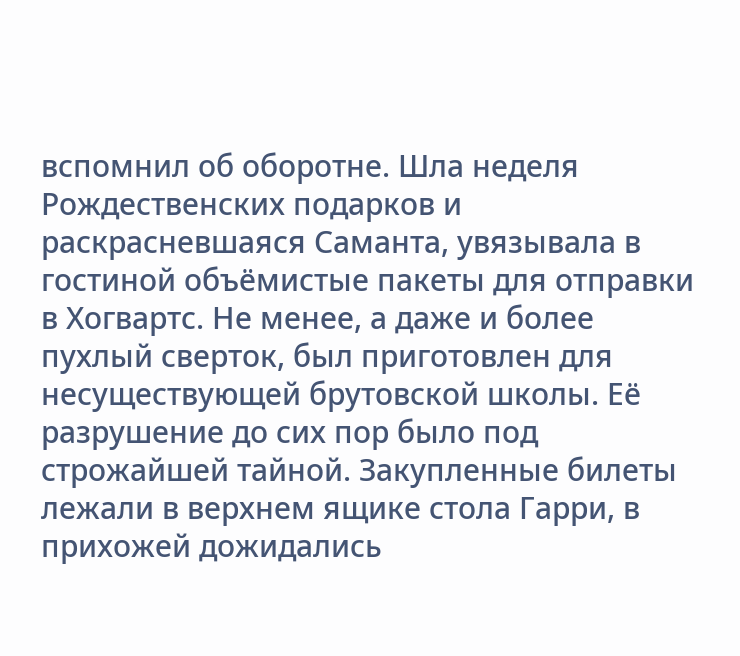вспомнил об оборотне. Шла неделя Рождественских подарков и раскрасневшаяся Саманта, увязывала в гостиной объёмистые пакеты для отправки в Хогвартс. Не менее, а даже и более пухлый сверток, был приготовлен для несуществующей брутовской школы. Её разрушение до сих пор было под строжайшей тайной. Закупленные билеты лежали в верхнем ящике стола Гарри, в прихожей дожидались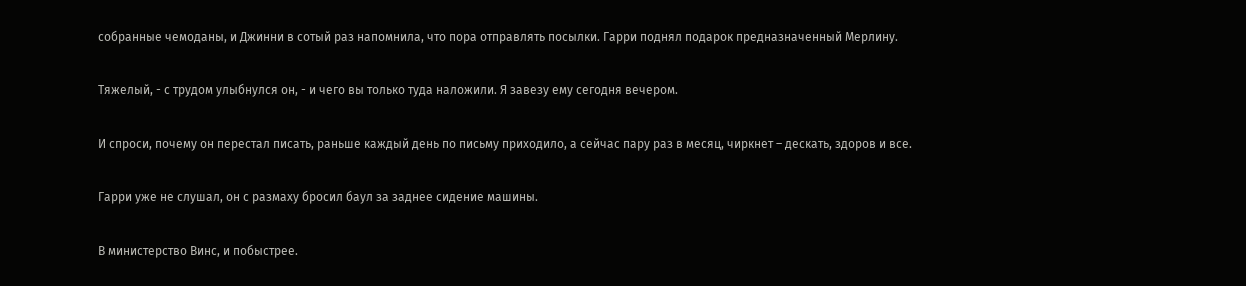собранные чемоданы, и Джинни в сотый раз напомнила, что пора отправлять посылки. Гарри поднял подарок предназначенный Мерлину.

Тяжелый, - с трудом улыбнулся он, - и чего вы только туда наложили. Я завезу ему сегодня вечером.

И спроси, почему он перестал писать, раньше каждый день по письму приходило, а сейчас пару раз в месяц, чиркнет – дескать, здоров и все.

Гарри уже не слушал, он с размаху бросил баул за заднее сидение машины.

В министерство Винс, и побыстрее.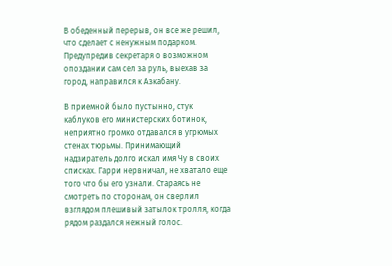В обеденный перерыв, он все же решил, что сделает с ненужным подарком. Предупредив секретаря о возможном опоздании сам сел за руль, выехав за город, направился к Азкабану.

В приемной было пустынно, стук каблуков его министерских ботинок, неприятно громко отдавался в угрюмых стенах тюрьмы. Принимающий надзиратель долго искал имя Чу в своих списках. Гарри нервничал, не хватало еще того что бы его узнали. Стараясь не смотреть по сторонам, он сверлил взглядом плешивый затылок тролля, когда рядом раздался нежный голос.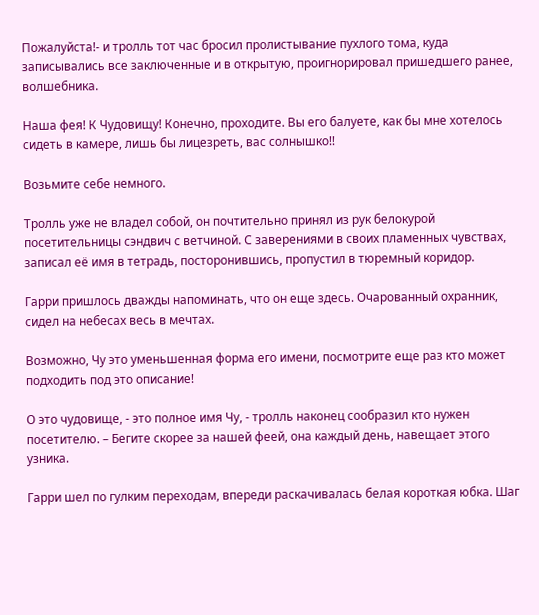Пожалуйста!- и тролль тот час бросил пролистывание пухлого тома, куда записывались все заключенные и в открытую, проигнорировал пришедшего ранее, волшебника.

Наша фея! К Чудовищу! Конечно, проходите. Вы его балуете, как бы мне хотелось сидеть в камере, лишь бы лицезреть, вас солнышко!!

Возьмите себе немного.

Тролль уже не владел собой, он почтительно принял из рук белокурой посетительницы сэндвич с ветчиной. С заверениями в своих пламенных чувствах, записал её имя в тетрадь, посторонившись, пропустил в тюремный коридор.

Гарри пришлось дважды напоминать, что он еще здесь. Очарованный охранник, сидел на небесах весь в мечтах.

Возможно, Чу это уменьшенная форма его имени, посмотрите еще раз кто может подходить под это описание!

О это чудовище, - это полное имя Чу, - тролль наконец сообразил кто нужен посетителю. – Бегите скорее за нашей феей, она каждый день, навещает этого узника.

Гарри шел по гулким переходам, впереди раскачивалась белая короткая юбка. Шаг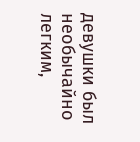девушки был необычайно легким,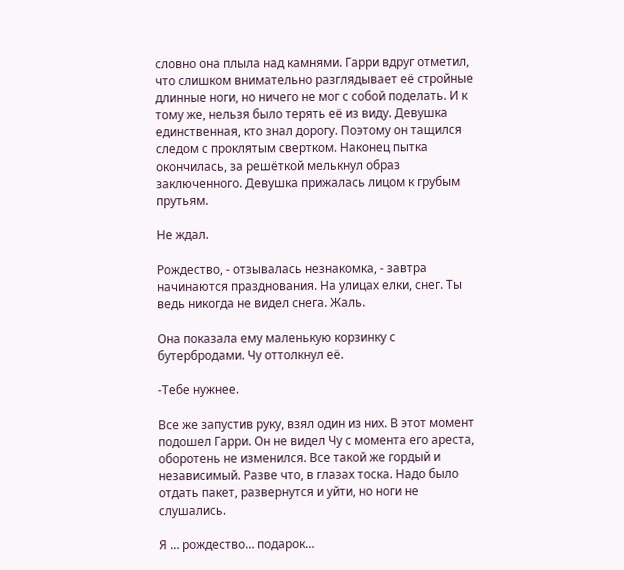словно она плыла над камнями. Гарри вдруг отметил, что слишком внимательно разглядывает её стройные длинные ноги, но ничего не мог с собой поделать. И к тому же, нельзя было терять её из виду. Девушка единственная, кто знал дорогу. Поэтому он тащился следом с проклятым свертком. Наконец пытка окончилась, за решёткой мелькнул образ заключенного. Девушка прижалась лицом к грубым прутьям.

Не ждал.

Рождество, - отзывалась незнакомка, - завтра начинаются празднования. На улицах елки, снег. Ты ведь никогда не видел снега. Жаль.

Она показала ему маленькую корзинку с бутербродами. Чу оттолкнул её.

-Тебе нужнее.

Все же запустив руку, взял один из них. В этот момент подошел Гарри. Он не видел Чу с момента его ареста, оборотень не изменился. Все такой же гордый и независимый. Разве что, в глазах тоска. Надо было отдать пакет, развернутся и уйти, но ноги не слушались.

Я … рождество… подарок…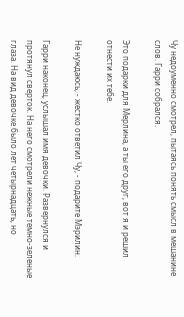Чу недоуменно смотрел, пытаясь понять смысл в мешанине слов. Гарри собрался.

Это подарки для Мерлина, а ты его друг, вот я и решил отнести их тебе.

Не нуждаюсь, - жестко ответил Чу, - подарите Мэрилин.

Гарри наконец, услышал имя девочки. Развернулся и протянул сверток. На него смотрели нежные темно-зеленые глаза. На вид девочке было лет четырнадцать, но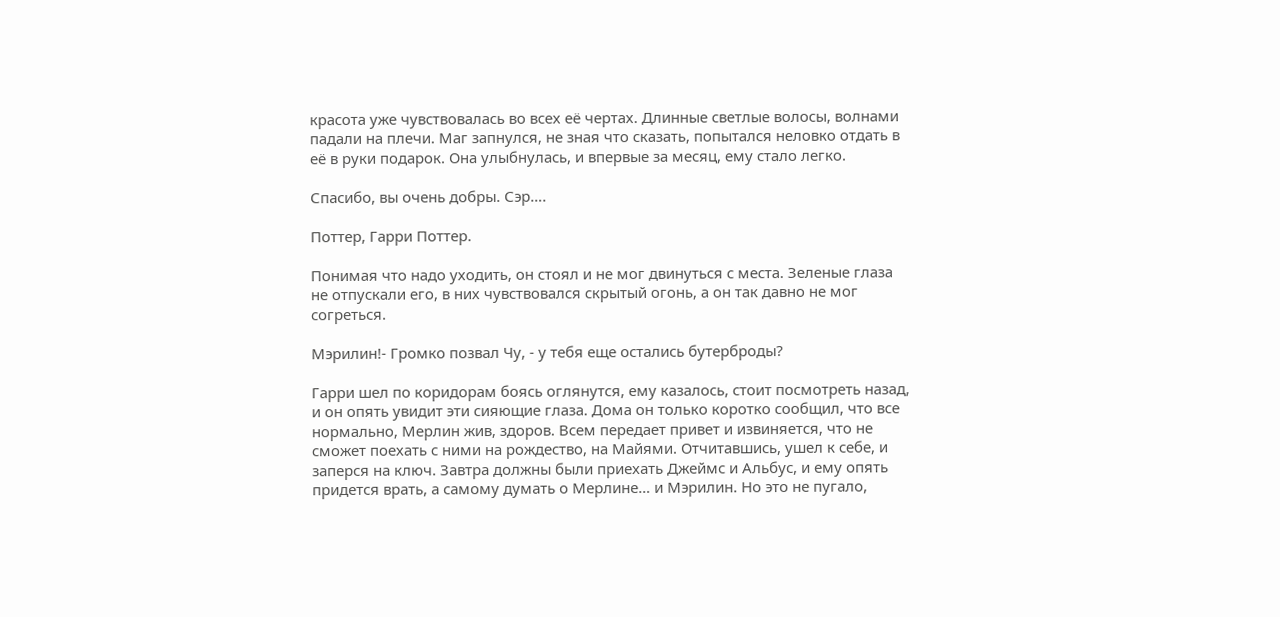красота уже чувствовалась во всех её чертах. Длинные светлые волосы, волнами падали на плечи. Маг запнулся, не зная что сказать, попытался неловко отдать в её в руки подарок. Она улыбнулась, и впервые за месяц, ему стало легко.

Спасибо, вы очень добры. Сэр….

Поттер, Гарри Поттер.

Понимая что надо уходить, он стоял и не мог двинуться с места. Зеленые глаза не отпускали его, в них чувствовался скрытый огонь, а он так давно не мог согреться.

Мэрилин!- Громко позвал Чу, - у тебя еще остались бутерброды?

Гарри шел по коридорам боясь оглянутся, ему казалось, стоит посмотреть назад, и он опять увидит эти сияющие глаза. Дома он только коротко сообщил, что все нормально, Мерлин жив, здоров. Всем передает привет и извиняется, что не сможет поехать с ними на рождество, на Майями. Отчитавшись, ушел к себе, и заперся на ключ. Завтра должны были приехать Джеймс и Альбус, и ему опять придется врать, а самому думать о Мерлине… и Мэрилин. Но это не пугало,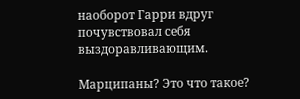наоборот Гарри вдруг почувствовал себя выздоравливающим.

Марципаны? Это что такое?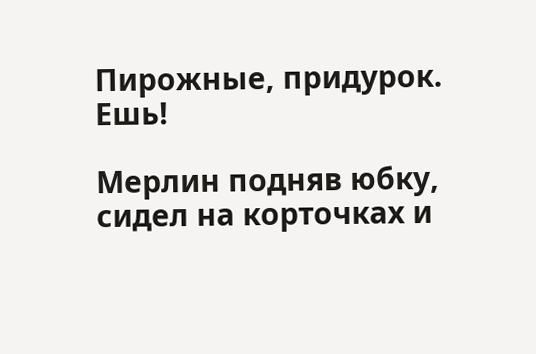Пирожные, придурок. Ешь!

Мерлин подняв юбку, сидел на корточках и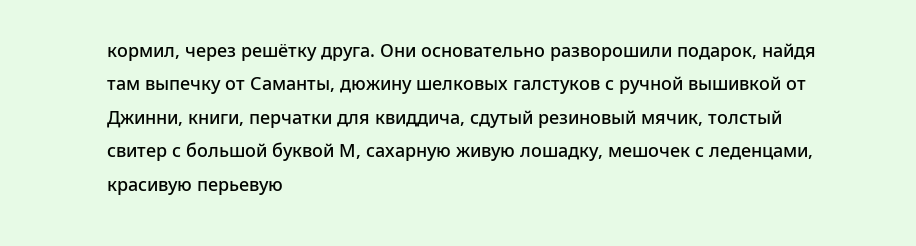кормил, через решётку друга. Они основательно разворошили подарок, найдя там выпечку от Саманты, дюжину шелковых галстуков с ручной вышивкой от Джинни, книги, перчатки для квиддича, сдутый резиновый мячик, толстый свитер с большой буквой М, сахарную живую лошадку, мешочек с леденцами, красивую перьевую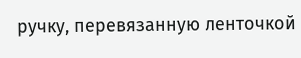ручку, перевязанную ленточкой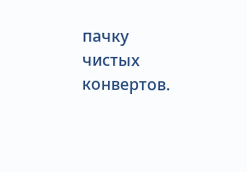пачку чистых конвертов.